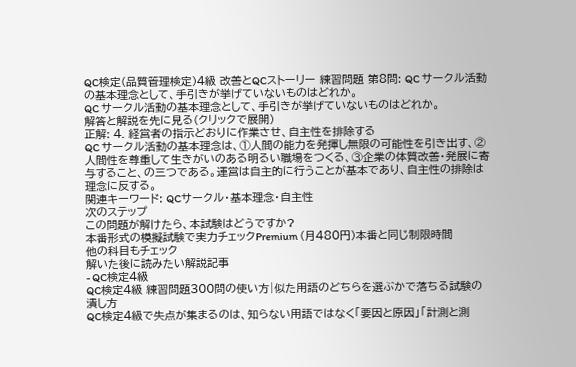QC検定(品質管理検定)4級 改善とQCストーリー 練習問題 第8問: QC サークル活動の基本理念として、手引きが挙げていないものはどれか。
QC サークル活動の基本理念として、手引きが挙げていないものはどれか。
解答と解説を先に見る(クリックで展開)
正解: 4. 経営者の指示どおりに作業させ、自主性を排除する
QC サークル活動の基本理念は、①人間の能力を発揮し無限の可能性を引き出す、②人間性を尊重して生きがいのある明るい職場をつくる、③企業の体質改善・発展に寄与すること、の三つである。運営は自主的に行うことが基本であり、自主性の排除は理念に反する。
関連キーワード: QCサークル・基本理念・自主性
次のステップ
この問題が解けたら、本試験はどうですか?
本番形式の模擬試験で実力チェックPremium (月480円)本番と同じ制限時間
他の科目もチェック
解いた後に読みたい解説記事
- QC検定4級
QC検定4級 練習問題300問の使い方|似た用語のどちらを選ぶかで落ちる試験の潰し方
QC検定4級で失点が集まるのは、知らない用語ではなく「要因と原因」「計測と測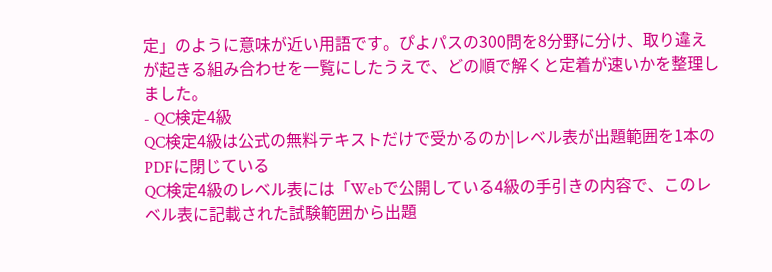定」のように意味が近い用語です。ぴよパスの300問を8分野に分け、取り違えが起きる組み合わせを一覧にしたうえで、どの順で解くと定着が速いかを整理しました。
- QC検定4級
QC検定4級は公式の無料テキストだけで受かるのか|レベル表が出題範囲を1本のPDFに閉じている
QC検定4級のレベル表には「Webで公開している4級の手引きの内容で、このレベル表に記載された試験範囲から出題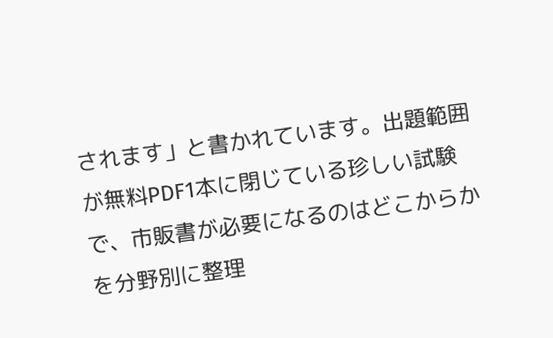されます」と書かれています。出題範囲が無料PDF1本に閉じている珍しい試験で、市販書が必要になるのはどこからかを分野別に整理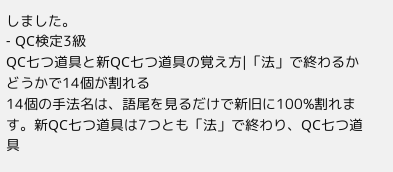しました。
- QC検定3級
QC七つ道具と新QC七つ道具の覚え方|「法」で終わるかどうかで14個が割れる
14個の手法名は、語尾を見るだけで新旧に100%割れます。新QC七つ道具は7つとも「法」で終わり、QC七つ道具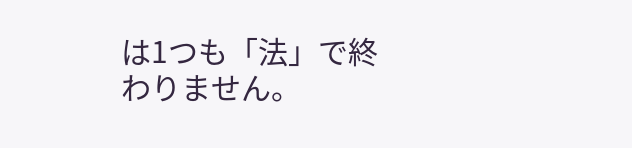は1つも「法」で終わりません。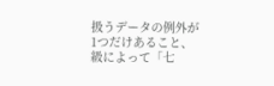扱うデータの例外が1つだけあること、級によって「七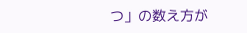つ」の数え方が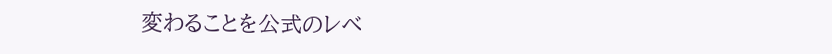変わることを公式のレベ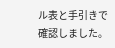ル表と手引きで確認しました。